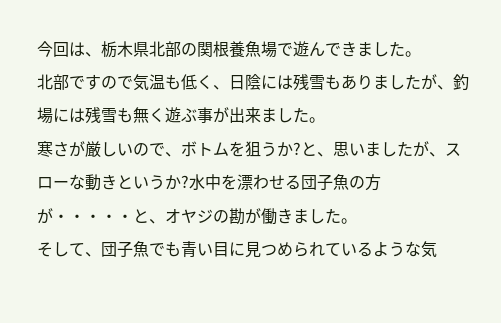今回は、栃木県北部の関根養魚場で遊んできました。
北部ですので気温も低く、日陰には残雪もありましたが、釣場には残雪も無く遊ぶ事が出来ました。
寒さが厳しいので、ボトムを狙うか?と、思いましたが、スローな動きというか?水中を漂わせる団子魚の方が・・・・・と、オヤジの勘が働きました。
そして、団子魚でも青い目に見つめられているような気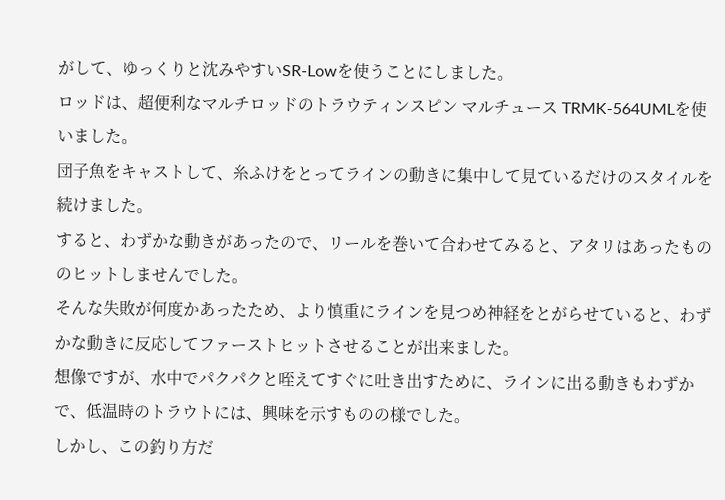がして、ゆっくりと沈みやすいSR-Lowを使うことにしました。
ロッドは、超便利なマルチロッドのトラウティンスピン マルチュース TRMK-564UMLを使いました。
団子魚をキャストして、糸ふけをとってラインの動きに集中して見ているだけのスタイルを続けました。
すると、わずかな動きがあったので、リールを巻いて合わせてみると、アタリはあったもののヒットしませんでした。
そんな失敗が何度かあったため、より慎重にラインを見つめ神経をとがらせていると、わずかな動きに反応してファーストヒットさせることが出来ました。
想像ですが、水中でパクパクと咥えてすぐに吐き出すために、ラインに出る動きもわずかで、低温時のトラウトには、興味を示すものの様でした。
しかし、この釣り方だ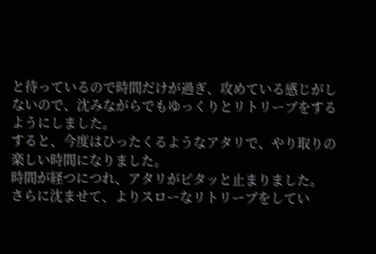と待っているので時間だけが過ぎ、攻めている感じがしないので、沈みながらでもゆっくりとリトリーブをするようにしました。
すると、今度はひったくるようなアタリで、やり取りの楽しい時間になりました。
時間が経つにつれ、アタリがピタッと止まりました。
さらに沈ませて、よりスローなリトリーブをしてい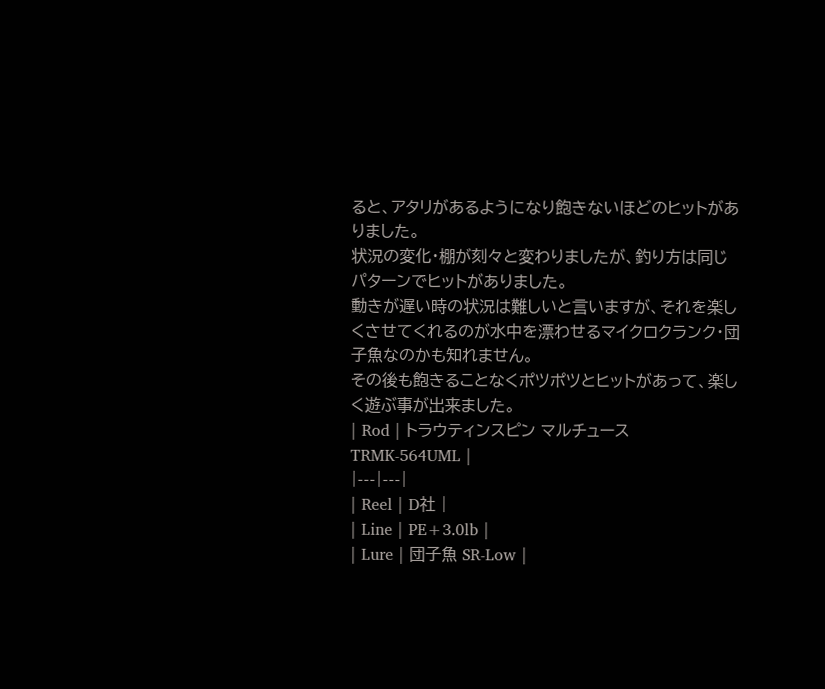ると、アタリがあるようになり飽きないほどのヒットがありました。
状況の変化・棚が刻々と変わりましたが、釣り方は同じパターンでヒットがありました。
動きが遅い時の状況は難しいと言いますが、それを楽しくさせてくれるのが水中を漂わせるマイクロクランク・団子魚なのかも知れません。
その後も飽きることなくポツポツとヒットがあって、楽しく遊ぶ事が出来ました。
| Rod | トラウティンスピン マルチュース TRMK-564UML |
|---|---|
| Reel | D社 |
| Line | PE+3.0lb |
| Lure | 団子魚 SR-Low |